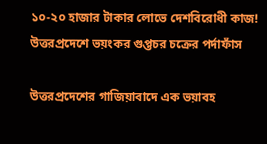১০-২০ হাজার টাকার লোভে দেশবিরোধী কাজ! উত্তরপ্রদেশে ভয়ংকর গুপ্তচর চক্রের পর্দাফাঁস

উত্তরপ্রদেশের গাজিয়াবাদে এক ভয়াবহ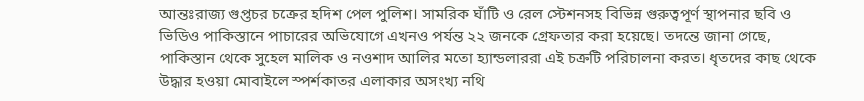আন্তঃরাজ্য গুপ্তচর চক্রের হদিশ পেল পুলিশ। সামরিক ঘাঁটি ও রেল স্টেশনসহ বিভিন্ন গুরুত্বপূর্ণ স্থাপনার ছবি ও ভিডিও পাকিস্তানে পাচারের অভিযোগে এখনও পর্যন্ত ২২ জনকে গ্রেফতার করা হয়েছে। তদন্তে জানা গেছে, পাকিস্তান থেকে সুহেল মালিক ও নওশাদ আলির মতো হ্যান্ডলাররা এই চক্রটি পরিচালনা করত। ধৃতদের কাছ থেকে উদ্ধার হওয়া মোবাইলে স্পর্শকাতর এলাকার অসংখ্য নথি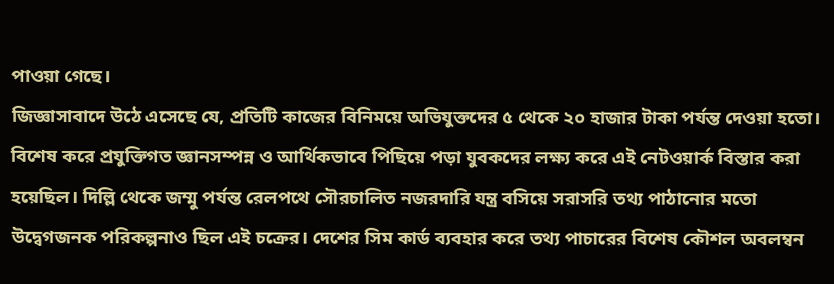পাওয়া গেছে।
জিজ্ঞাসাবাদে উঠে এসেছে যে, প্রতিটি কাজের বিনিময়ে অভিযুক্তদের ৫ থেকে ২০ হাজার টাকা পর্যন্ত দেওয়া হতো। বিশেষ করে প্রযুক্তিগত জ্ঞানসম্পন্ন ও আর্থিকভাবে পিছিয়ে পড়া যুবকদের লক্ষ্য করে এই নেটওয়ার্ক বিস্তার করা হয়েছিল। দিল্লি থেকে জম্মু পর্যন্ত রেলপথে সৌরচালিত নজরদারি যন্ত্র বসিয়ে সরাসরি তথ্য পাঠানোর মতো উদ্বেগজনক পরিকল্পনাও ছিল এই চক্রের। দেশের সিম কার্ড ব্যবহার করে তথ্য পাচারের বিশেষ কৌশল অবলম্বন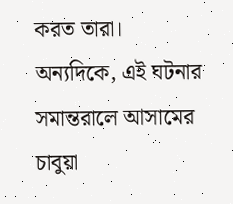করত তারা।
অন্যদিকে, এই ঘটনার সমান্তরালে আসামের চাবুয়া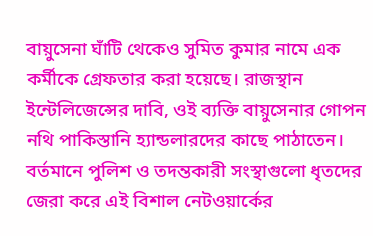বায়ুসেনা ঘাঁটি থেকেও সুমিত কুমার নামে এক কর্মীকে গ্রেফতার করা হয়েছে। রাজস্থান ইন্টেলিজেন্সের দাবি, ওই ব্যক্তি বায়ুসেনার গোপন নথি পাকিস্তানি হ্যান্ডলারদের কাছে পাঠাতেন। বর্তমানে পুলিশ ও তদন্তকারী সংস্থাগুলো ধৃতদের জেরা করে এই বিশাল নেটওয়ার্কের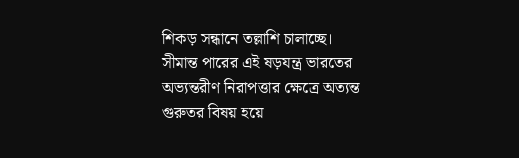শিকড় সন্ধানে তল্লাশি চালাচ্ছে। সীমান্ত পারের এই ষড়যন্ত্র ভারতের অভ্যন্তরীণ নিরাপত্তার ক্ষেত্রে অত্যন্ত গুরুতর বিষয় হয়ে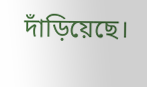দাঁড়িয়েছে।